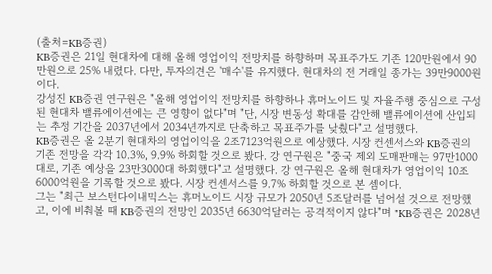(출처=KB증권)
KB증권은 21일 현대차에 대해 올해 영업이익 전망치를 하향하며 목표주가도 기존 120만원에서 90만원으로 25% 내렸다. 다만, 투자의견은 '매수'를 유지했다. 현대차의 전 거래일 종가는 39만9000원이다.
강성진 KB증권 연구원은 "올해 영업이익 전망치를 하향하나 휴머노이드 및 자율주행 중심으로 구성된 현대차 밸류에이션에는 큰 영향이 없다"며 "단, 시장 변동성 확대를 감안해 밸류에이션에 산입되는 추정 기간을 2037년에서 2034년까지로 단축하고 목표주가를 낮췄다"고 설명했다.
KB증권은 올 2분기 현대차의 영업이익을 2조7123억원으로 예상했다. 시장 컨센서스와 KB증권의 기존 전망을 각각 10.3%, 9.9% 하회할 것으로 봤다. 강 연구원은 "중국 제외 도매판매는 97만1000대로, 기존 예상을 23만3000대 하회했다"고 설명했다. 강 연구원은 올해 현대차가 영업이익 10조6000억원을 기록할 것으로 봤다. 시장 컨센서스를 9.7% 하회할 것으로 본 셈이다.
그는 "최근 보스턴다이내믹스는 휴머노이드 시장 규모가 2050년 5조달러를 넘어설 것으로 전망했고, 이에 비춰볼 때 KB증권의 전망인 2035년 6630억달러는 공격적이지 않다"며 "KB증권은 2028년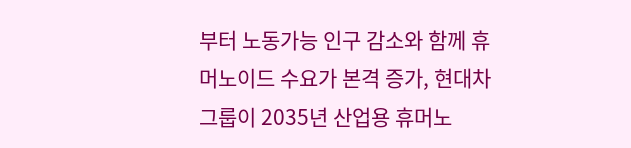부터 노동가능 인구 감소와 함께 휴머노이드 수요가 본격 증가, 현대차그룹이 2035년 산업용 휴머노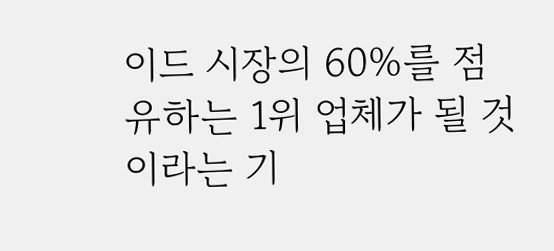이드 시장의 60%를 점유하는 1위 업체가 될 것이라는 기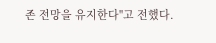존 전망을 유지한다"고 전했다.